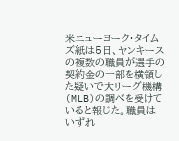米ニューヨーク・タイムズ紙は5日、ヤンキースの複数の職員が選手の契約金の一部を横領した疑いで大リーグ機構(MLB)の調べを受けていると報じた。職員はいずれ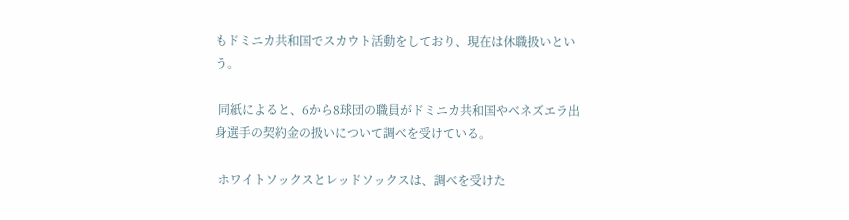もドミニカ共和国でスカウト活動をしており、現在は休職扱いという。

 同紙によると、6から8球団の職員がドミニカ共和国やベネズエラ出身選手の契約金の扱いについて調べを受けている。

 ホワイトソックスとレッドソックスは、調べを受けた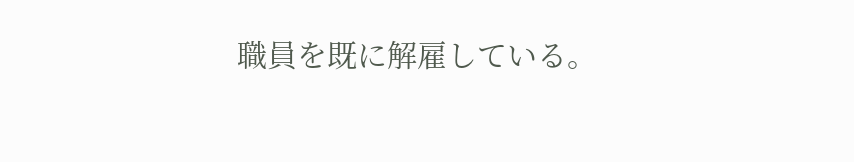職員を既に解雇している。